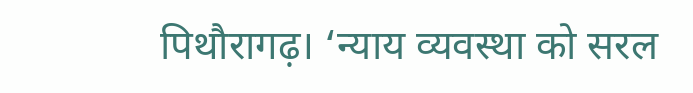पिथौरागढ़। ‘न्याय व्यवस्था को सरल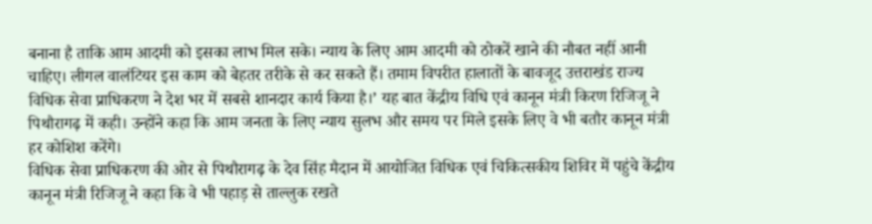बनाना है ताकि आम आदमी को इसका लाभ मिल सके। न्याय के लिए आम आदमी को ठोकरें खाने की नौबत नहीं आनी चाहिए। लीगल वालंटियर इस काम को बेहतर तरीके से कर सकते हैं। तमाम विपरीत हालातों के बावजूद उत्तराखंड राज्य विधिक सेवा प्राधिकरण ने देश भर में सबसे शानदार कार्य किया है।’ यह बात केंद्रीय विधि एवं कानून मंत्री किरण रिजिजू ने पिथौरागढ़ में कही। उन्होंने कहा कि आम जनता के लिए न्याय सुलभ और समय पर मिले इसके लिए वे भी बतौर कानून मंत्री हर कोशिश करेंगे।
विधिक सेवा प्राधिकरण की ओर से पिथौरागढ़ के देव सिंह मैदान में आयोजित विधिक एवं चिकित्सकीय शिविर में पहुंचे केंद्रीय कानून मंत्री रिजिजू ने कहा कि वे भी पहाड़ से ताल्लुक रखते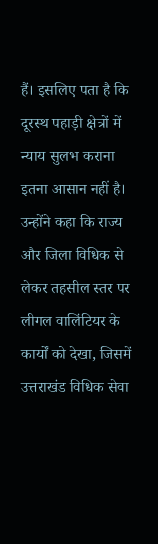हैं। इसलिए पता है कि दूरस्थ पहाड़ी क्षेत्रों में न्याय सुलभ कराना इतना आसान नहीं है। उन्होंने कहा कि राज्य और जिला विधिक से लेकर तहसील स्तर पर लीगल वालिंटियर के कार्यों को देखा, जिसमें उत्तराखंड विधिक सेवा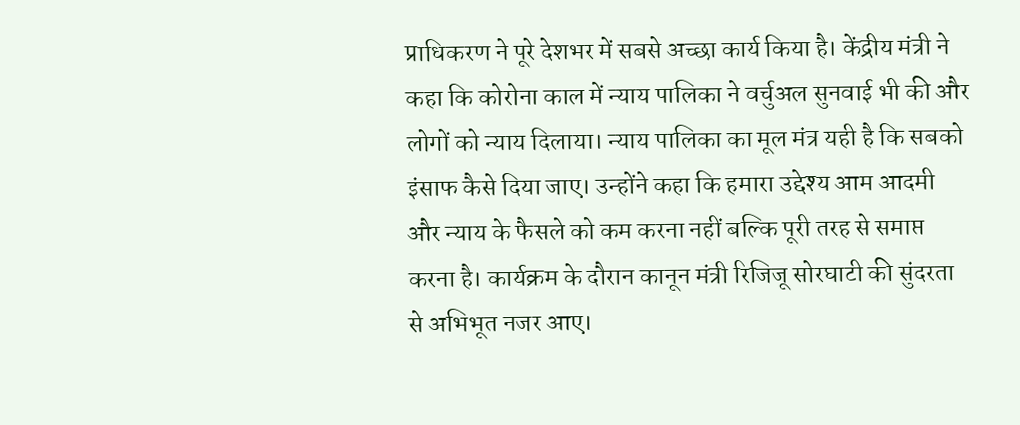प्राधिकरण ने पूरे देशभर में सबसे अच्छा कार्य किया है। केंद्रीय मंत्री ने कहा कि कोरोना काल में न्याय पालिका ने वर्चुअल सुनवाई भी की और लोगों को न्याय दिलाया। न्याय पालिका का मूल मंत्र यही है कि सबको इंसाफ कैसे दिया जाए। उन्होंने कहा कि हमारा उद्देश्य आम आदमी और न्याय के फैसले को कम करना नहीं बल्कि पूरी तरह से समाप्त करना है। कार्यक्रम के दौरान कानून मंत्री रिजिजू सोरघाटी की सुंदरता से अभिभूत नजर आए।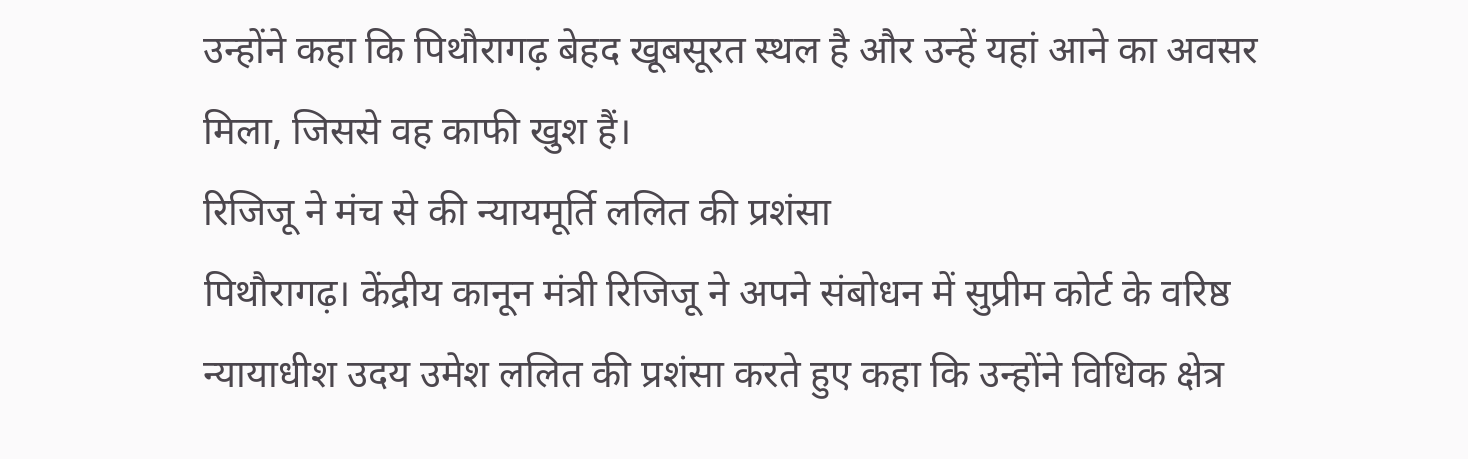उन्होंने कहा कि पिथौरागढ़ बेहद खूबसूरत स्थल है और उन्हें यहां आने का अवसर मिला, जिससे वह काफी खुश हैं।
रिजिजू ने मंच से की न्यायमूर्ति ललित की प्रशंसा
पिथौरागढ़। केंद्रीय कानून मंत्री रिजिजू ने अपने संबोधन में सुप्रीम कोर्ट के वरिष्ठ न्यायाधीश उदय उमेश ललित की प्रशंसा करते हुए कहा कि उन्होंने विधिक क्षेत्र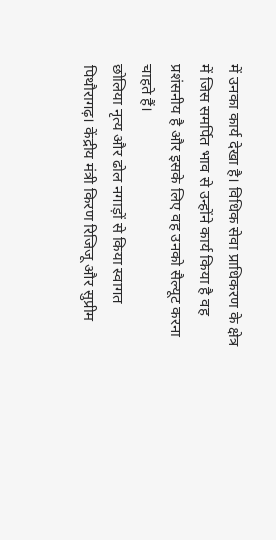में उनका कार्य देखा है। विधिक सेवा प्राधिकरण के क्षेत्र में जिस समर्पित भाव से उन्होंने कार्य किया है वह प्रशंसनीय है और इसके लिए वह उनको सैल्यूट करना चाहते हैं।
छोलिया नृत्य और ढोल नगाड़ों से किया स्वागत
पिथौरागढ़। केंद्रीय मंत्री किरण रिजिजू और सुप्रीम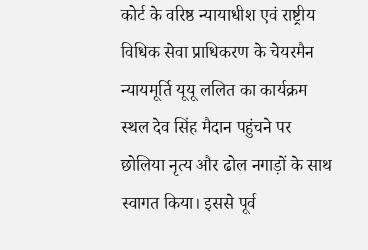कोर्ट के वरिष्ठ न्यायाधीश एवं राष्ट्रीय विधिक सेवा प्राधिकरण के चेयरमैन न्यायमूर्ति यूयू ललित का कार्यक्रम स्थल देव सिंह मैदान पहुंचने पर छोलिया नृत्य और ढोल नगाड़ों के साथ स्वागत किया। इससे पूर्व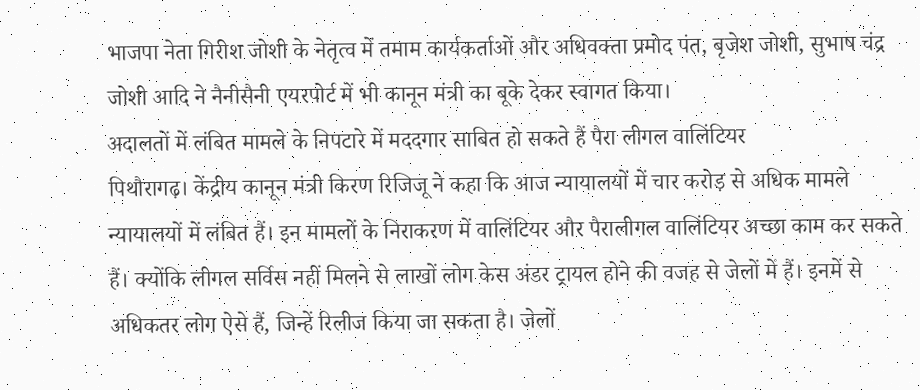भाजपा नेता गिरीश जोशी के नेतृत्व में तमाम कार्यकर्ताओं और अधिवक्ता प्रमोद पंत, बृजेश जोशी, सुभाष चंद्र जोशी आदि ने नैनीसैनी एयरपोर्ट में भी कानून मंत्री का बूके देकर स्वागत किया।
अदालतों में लंबित मामले के निपटारे में मददगार साबित हो सकते हैं पैरा लीगल वालिंटियर
पिथौरागढ़। केंद्रीय कानून मंत्री किरण रिजिजू ने कहा कि आज न्यायालयों में चार करोड़ से अधिक मामले न्यायालयों में लंबित हैं। इन मामलों के निराकरण में वालिंटियर और पैरालीगल वालिंटियर अच्छा काम कर सकते हैं। क्योंकि लीगल सर्विस नहीं मिलने से लाखों लोग केस अंडर ट्रायल होने की वजह से जेलों में हैं। इनमें से अधिकतर लोग ऐसे हैं, जिन्हें रिलीज किया जा सकता है। जेलों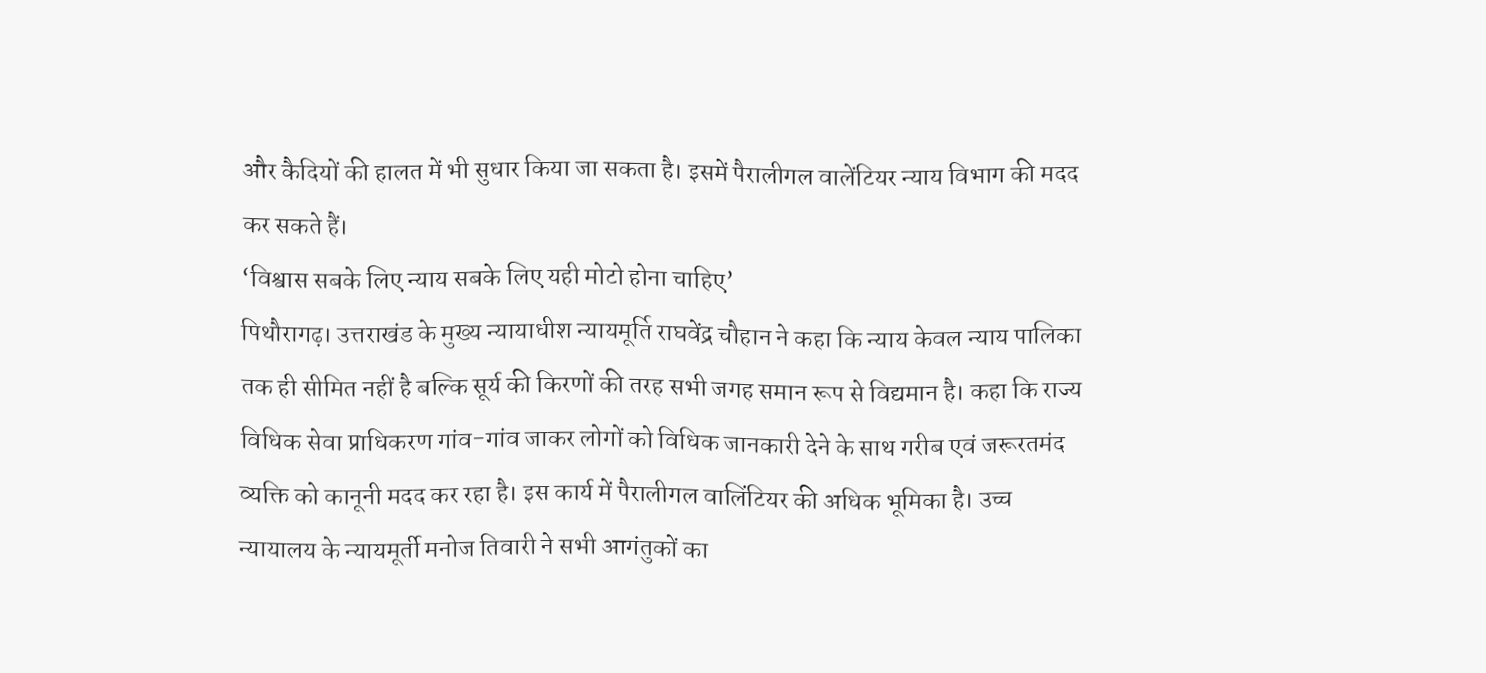और कैदियों की हालत में भी सुधार किया जा सकता है। इसमें पैरालीगल वालेंटियर न्याय विभाग की मदद कर सकते हैं।
‘विश्वास सबके लिए न्याय सबके लिए यही मोटो होना चाहिए’
पिथौरागढ़। उत्तराखंड के मुख्य न्यायाधीश न्यायमूर्ति राघवेंद्र चौहान ने कहा कि न्याय केवल न्याय पालिका तक ही सीमित नहीं है बल्कि सूर्य की किरणों की तरह सभी जगह समान रूप से विद्यमान है। कहा कि राज्य विधिक सेवा प्राधिकरण गांव-गांव जाकर लोगों को विधिक जानकारी देने के साथ गरीब एवं जरूरतमंद व्यक्ति को कानूनी मदद कर रहा है। इस कार्य में पैरालीगल वालिंटियर की अधिक भूमिका है। उच्च न्यायालय के न्यायमूर्ती मनोज तिवारी ने सभी आगंतुकों का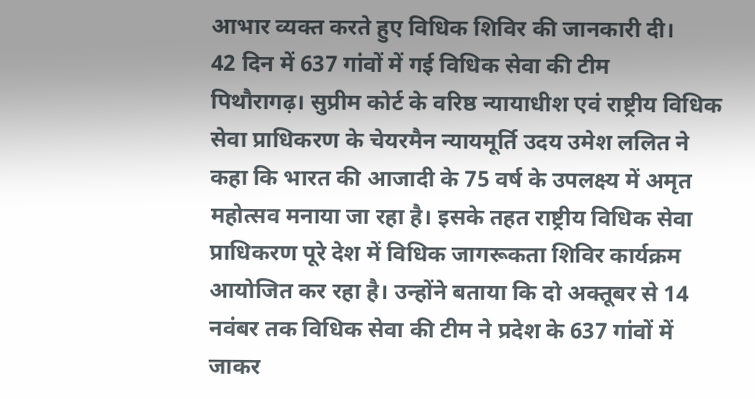आभार व्यक्त करते हुए विधिक शिविर की जानकारी दी।
42 दिन में 637 गांवों में गई विधिक सेवा की टीम
पिथौरागढ़। सुप्रीम कोर्ट के वरिष्ठ न्यायाधीश एवं राष्ट्रीय विधिक सेवा प्राधिकरण के चेयरमैन न्यायमूर्ति उदय उमेश ललित ने कहा कि भारत की आजादी के 75 वर्ष के उपलक्ष्य में अमृत महोत्सव मनाया जा रहा है। इसके तहत राष्ट्रीय विधिक सेवा प्राधिकरण पूरे देश में विधिक जागरूकता शिविर कार्यक्रम आयोजित कर रहा है। उन्होंने बताया कि दो अक्तूबर से 14 नवंबर तक विधिक सेवा की टीम ने प्रदेश के 637 गांवों में जाकर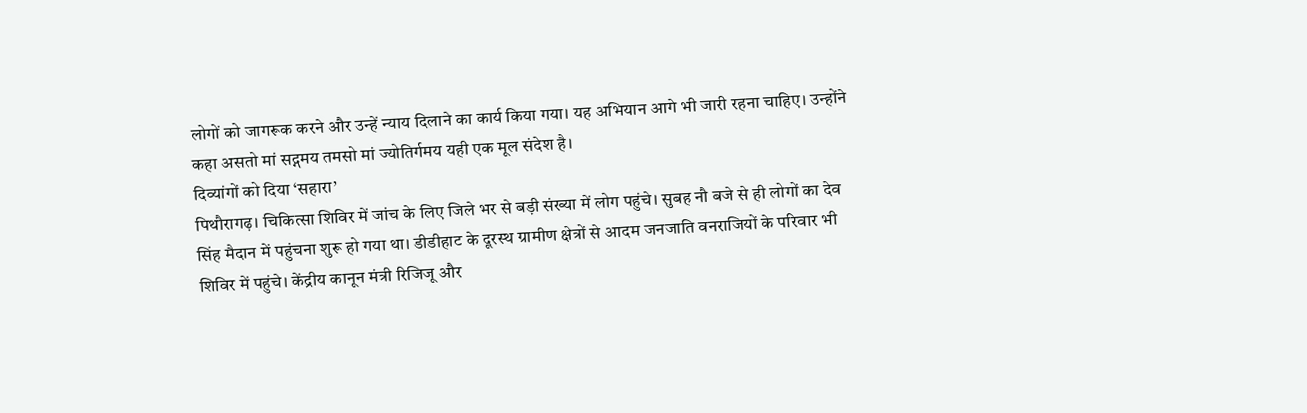लोगों को जागरूक करने और उन्हें न्याय दिलाने का कार्य किया गया। यह अभियान आगे भी जारी रहना चाहिए। उन्होंने कहा असतो मां सद्गमय तमसो मां ज्योतिर्गमय यही एक मूल संदेश है।
दिव्यांगों को दिया ‘सहारा’
पिथौरागढ़। चिकित्सा शिविर में जांच के लिए जिले भर से बड़ी संख्या में लोग पहुंचे। सुबह नौ बजे से ही लोगों का देव सिंह मैदान में पहुंचना शुरू हो गया था। डीडीहाट के दूरस्थ ग्रामीण क्षेत्रों से आदम जनजाति वनराजियों के परिवार भी शिविर में पहुंचे। केंद्रीय कानून मंत्री रिजिजू और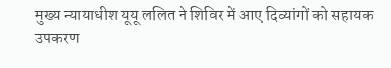मुख्य न्यायाधीश यूयू ललित ने शिविर में आए दिव्यांगों को सहायक उपकरण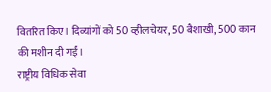वितरित किए। दिव्यांगों को 50 व्हीलचेयर, 50 बैशाखी, 500 कान की मशीन दी गईं।
राष्ट्रीय विधिक सेवा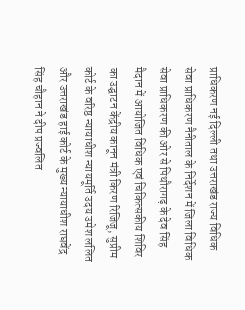प्राधिकरण नई दिल्ली तथा उत्तराखंड राज्य विधिक सेवा प्राधिकरण नैनीताल के निर्देशन में जिला विधिक सेवा प्राधिकरण की ओर से पिथौरागढ़ के देव सिंह मैदान में आयोजित विधिक एवं चिकित्सकीय शिविर का उद्घाटन केंद्रीय कानून मंत्री किरण रिजिजू, सुप्रीम कोर्ट के वरिष्ठ न्यायाधीश न्यायमूर्ति उदय उमेश ललित और उत्तराखंड हाई कोर्ट के मुख्य न्यायाधीश राघवेंद्र सिंह चौहान ने दीप प्रज्वलित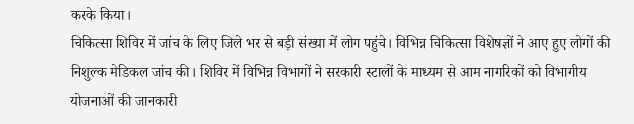करके किया।
चिकित्सा शिविर में जांच के लिए जिले भर से बड़ी संख्या में लोग पहुंचे। विभिन्न चिकित्सा विशेषज्ञों ने आए हुए लोगों की निशुल्क मेडिकल जांच की। शिविर में विभिन्न विभागों ने सरकारी स्टालों के माध्यम से आम नागरिकों को विभागीय योजनाओं की जानकारी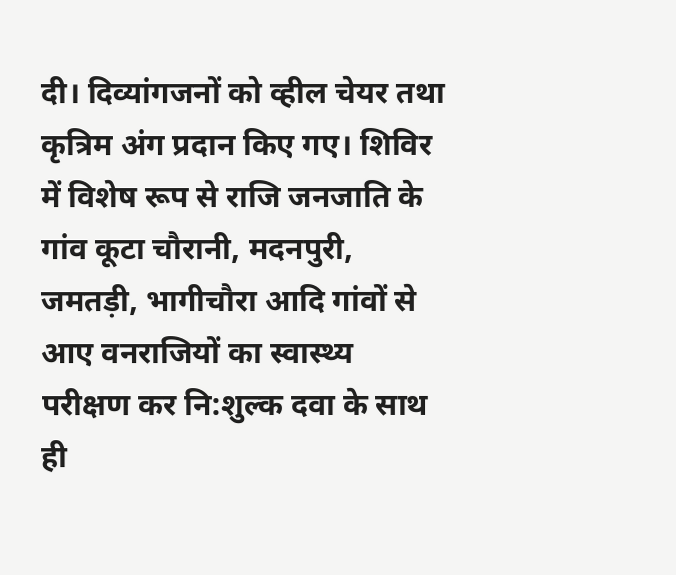दी। दिव्यांगजनों को व्हील चेयर तथा कृत्रिम अंग प्रदान किए गए। शिविर में विशेष रूप से राजि जनजाति के गांव कूटा चौरानी, मदनपुरी, जमतड़ी, भागीचौरा आदि गांवों से आए वनराजियों का स्वास्थ्य परीक्षण कर नि:शुल्क दवा के साथ ही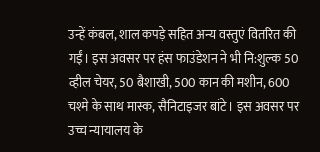उन्हें कंबल, शाल कपड़े सहित अन्य वस्तुएं वितरित की गईं। इस अवसर पर हंस फाउंडेशन ने भी नि:शुल्क 50 व्हील चेयर, 50 बैशाखी, 500 कान की मशीन, 600 चश्मे के साथ मास्क, सैनिटाइजर बांटे। इस अवसर पर उच्च न्यायालय के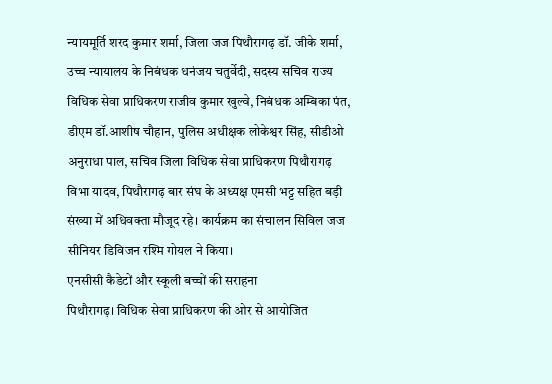न्यायमूर्ति शरद कुमार शर्मा, जिला जज पिथौरागढ़ डॉ. जीके शर्मा, उच्च न्यायालय के निबंधक धनंजय चतुर्वेदी, सदस्य सचिव राज्य विधिक सेवा प्राधिकरण राजीव कुमार खुल्वे, निबंधक अम्बिका पंत, डीएम डॉ.आशीष चौहान, पुलिस अधीक्षक लोकेश्वर सिंह, सीडीओ अनुराधा पाल, सचिव जिला विधिक सेवा प्राधिकरण पिथौरागढ़ विभा यादव, पिथौरागढ़ बार संघ के अध्यक्ष एमसी भट्ट सहित बड़ी संख्या में अधिवक्ता मौजूद रहे। कार्यक्रम का संचालन सिविल जज सीनियर डिविजन रश्मि गोयल ने किया।
एनसीसी कैडेटों और स्कूली बच्चों की सराहना
पिथौरागढ़। विधिक सेवा प्राधिकरण की ओर से आयोजित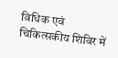विधिक एवं चिकित्सकीय शिविर में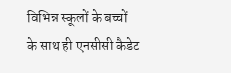विभिन्न स्कूलों के बच्चों के साथ ही एनसीसी कैडेट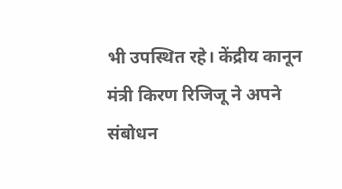भी उपस्थित रहे। केंद्रीय कानून मंत्री किरण रिजिजू ने अपने संबोधन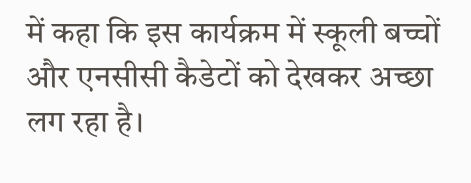में कहा कि इस कार्यक्रम में स्कूली बच्चों और एनसीसी कैडेटों को देखकर अच्छा लग रहा है।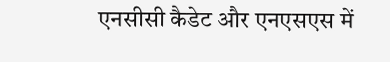एनसीसी कैडेट और एनएसएस में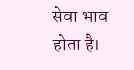सेवा भाव होता है।